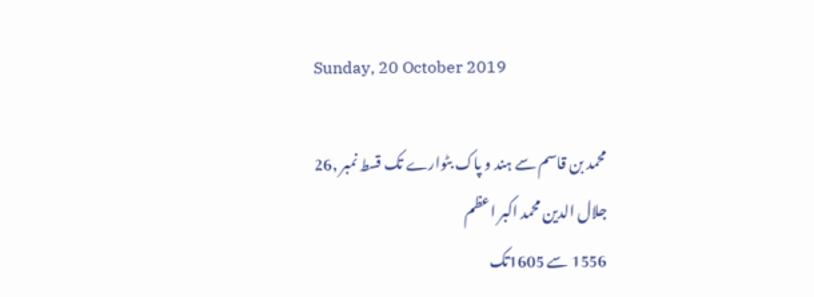Sunday, 20 October 2019

محمد بن قاسم سے ہند و پاک بٹوارے تک قسط نمبر ,26
جلال الدین محمد اکبر اعظم
1556 سے 1605تک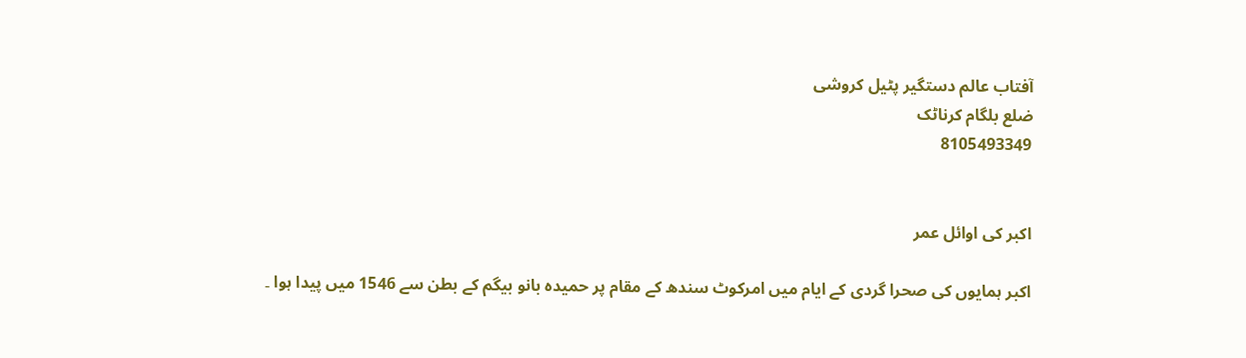آفتاب عالم دستگیر پٹیل کروشی
ضلع بلگام کرناٹک
8105493349


اکبر کی اوائل عمر

اکبر ہمایوں کی صحرا گردی کے ایام میں امرکوٹ سندھ کے مقام پر حمیدہ بانو بیگم کے بطن سے 1546 میں پیدا ہوا ۔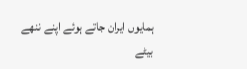ہمایوں ایران جاتے ہوئے اپنے ننھے بیٹے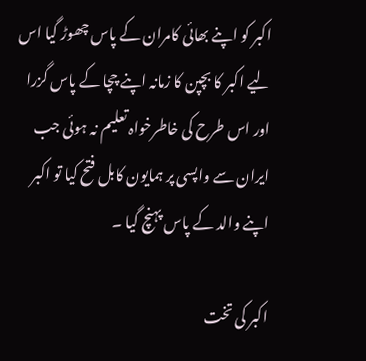اکبر کو اپنے بھائی کامران کے پاس چھوڑ گیا اس لیے اکبر کا بچپن کا زمانہ اپنے چچا کے پاس گزرا اور اس طرح کی خاطرخواہ تعلیم نہ ہوئی جب ایران سے واپسی پر ہمایون کابل فتح کیا تو اکبر اپنے والد کے پاس پہنچ گیا ۔

اکبر کی تخت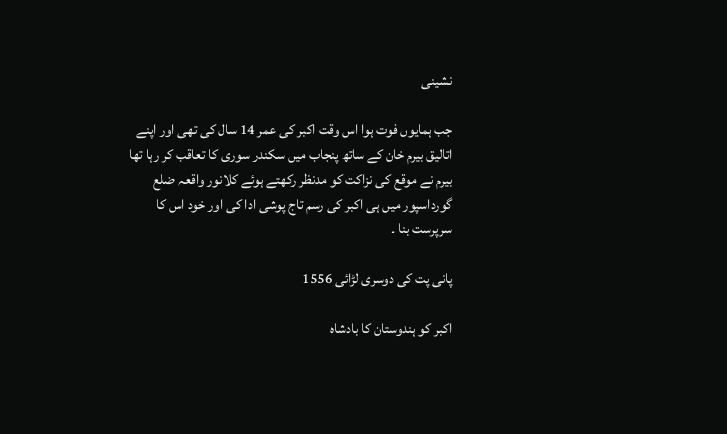نشینی

جب ہمایوں فوت ہوا اس وقت اکبر کی عمر 14 سال کی تھی اور اپنے اتالیق بیرم خان کے ساتھ پنجاب میں سکندر سوری کا تعاقب کر رہا تھا بیرم نے موقع کی نزاکت کو مدنظر رکھتے ہوئے کلانور واقعہ ضلع گورداسپور میں ہی اکبر کی رسم تاج پوشی ادا کی اور خود اس کا سرپرست بنا ۔

پانی پت کی دوسری لڑائی 1556

اکبر کو ہندوستان کا بادشاہ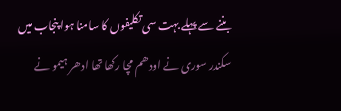بننے سے پہلے بہت سی تکلیفوں کا سامنا ہوا پنجاب میں سکندر سوری نے اودھم مچا رکھا تھا ادھر ہیمو نے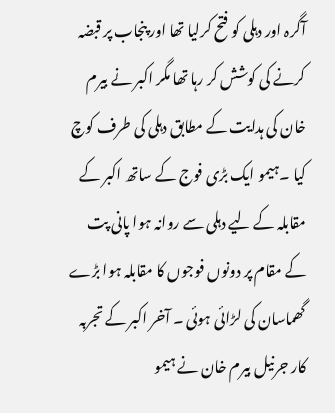آگرہ اور دہلی کو فتح کرلیا تھا اور پنجاب پر قبضہ کرنے کی کوشش کر رہا تھا مگر اکبر نے بیرم خان کی ہدایت کے مطابق دہلی کی طرف کوچ کیا ۔ہیمو ایک بڑی فوج کے ساتھ اکبر کے مقابلہ کے لیے دہلی سے روانہ ہوا پانی پت کے مقام پر دونوں فوجوں کا مقابلہ ہوا بڑے گھماسان کی لڑائی ہوئی ۔ آخر اکبر کے تجربہ کار جرنیل بیرم خان نے ہیمو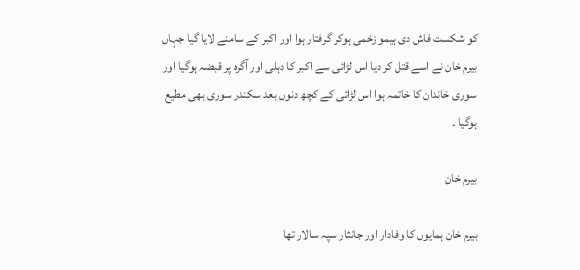کو شکست فاش دی ہیمو زخمی ہوکر گرفتار ہوا اور اکبر کے سامنے لایا گیا جہاں بیرم خان نے اسے قتل کر دیا اس لڑائی سے اکبر کا دہلی اور آگرہ پر قبضہ ہوگیا اور سوری خاندان کا خاتمہ ہوا اس لڑائی کے کچھ دنوں بعد سکندر سوری بھی مطیع ہوگیا ۔

بیرم خان

بیرم خان ہمایوں کا وفادار اور جانثار سپہ سالار تھا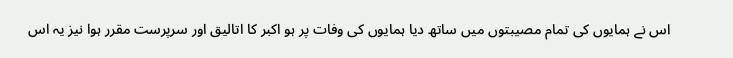اس نے ہمایوں کی تمام مصیبتوں میں ساتھ دیا ہمایوں کی وفات پر ہو اکبر کا اتالیق اور سرپرست مقرر ہوا نیز یہ اس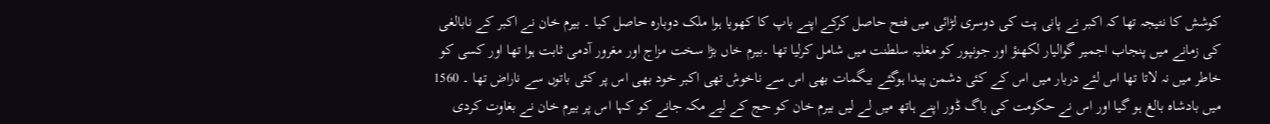کوشش کا نتیجہ تھا کہ اکبر نے پانی پت کی دوسری لڑائی میں فتح حاصل کرکے اپنے باپ کا کھویا ہوا ملک دوبارہ حاصل کیا ۔ بیرم خان نے اکبر کے نابالغی کی زمانے میں پنجاب اجمیر گوالیار لکھنؤ اور جونپور کو مغلیہ سلطنت میں شامل کرلیا تھا ۔بیرم خاں بڑا سخت مزاج اور مغرور آدمی ثابت ہوا تھا اور کسی کو خاطر میں نہ لاتا تھا اس لئے دربار میں اس کے کئی دشمن پیدا ہوگئے بیگمات بھی اس سے ناخوش تھی اکبر خود بھی اس پر کئی باتوں سے ناراض تھا ۔ 1560 میں بادشاہ بالغ ہو گیا اور اس نے حکومت کی باگ ڈور اپنے ہاتھ میں لے لیں بیرم خان کو حج کے لیے مکہ جانے کو کہا اس پر بیرم خان نے بغاوت کردی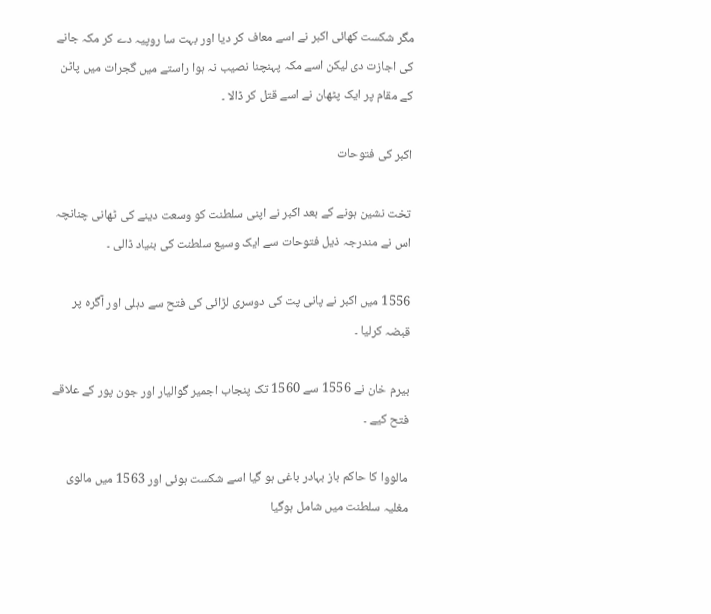مگر شکست کھائی اکبر نے اسے معاف کر دیا اور بہت سا روپیہ دے کر مکہ جانے کی اجازت دی لیکن اسے مکہ پہنچنا نصیب نہ ہوا راستے میں گجرات میں پاٹن کے مقام پر ایک پٹھان نے اسے قتل کر ڈالا ۔

اکبر کی فتوحات

تخت نشین ہونے کے بعد اکبر نے اپنی سلطنت کو وسعت دینے کی ٹھانی چنانچہ اس نے مندرجہ ذیل فتوحات سے ایک وسیع سلطنت کی بنیاد ڈالی ۔

1556 میں اکبر نے پانی پت کی دوسری لڑائی کی فتح سے دہلی اور آگرہ پر قبضہ کرلیا ۔

بیرم خان نے 1556 سے 1560 تک پنجاب اجمیر گوالیار اور جون پور کے علاقے فتح کیے ۔

مالووا کا حاکم باز بہادر باغی ہو گیا اسے شکست ہوئی اور 1563 میں مالوی مغلیہ سلطنت میں شامل ہوگیا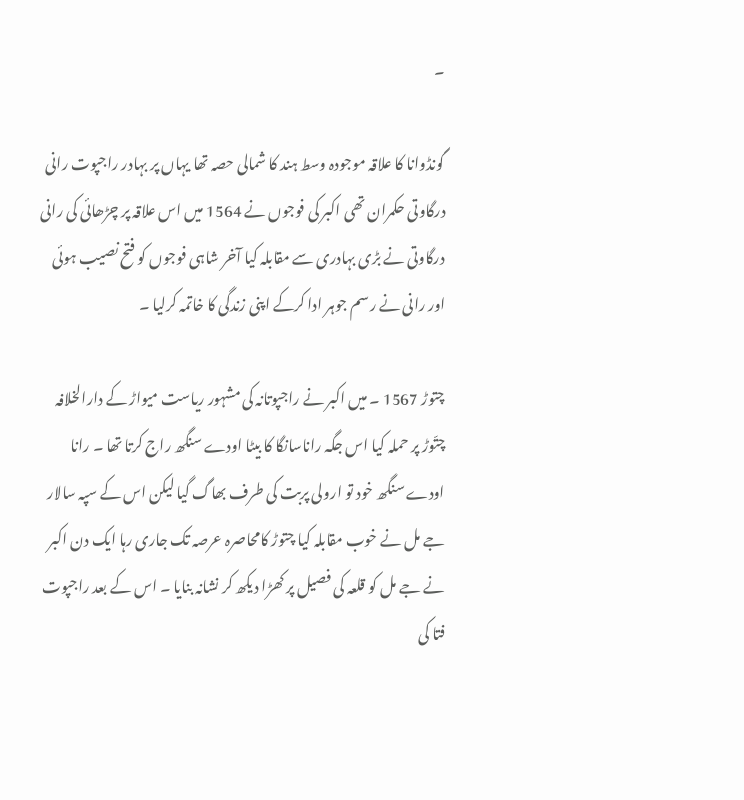۔

گونڈوانا کا علاقہ موجودہ وسط ہند کا شمالی حصہ تھا یہاں پر بہادر راجپوت رانی درگاوتی حکمران تھی اکبر کی فوجوں نے 1564 میں اس علاقہ پر چڑھائی کی رانی درگاوتی نے بڑی بہادری سے مقابلہ کیا آخر شاہی فوجوں کو فتح نصیب ہوئی اور رانی نے رسم جوہر ادا کرکے اپنی زندگی کا خاتمہ کرلیا ۔

چتوڑ 1567 ۔ میں اکبر نے راجپوتانہ کی مشہور ریاست میواڑ کے دارالخلافہ چتّوڑ پر حملہ کیا اس جگہ راناسانگا کا بیٹا اودے سنگھ راج کرتا تھا ۔ رانا اودے سنگھ خود تو ارولی پربت کی طرف بھاگ گیا لیکن اس کے سپہ سالار جے مل نے خوب مقابلہ کیا چتوڑ کامحاصرہ عرصہ تک جاری رہا ایک دن اکبر نے جے مل کو قلعہ کی فصیل پر کھڑا دیکھ کر نشانہ بنایا ۔ اس کے بعد راجپوت فتا کی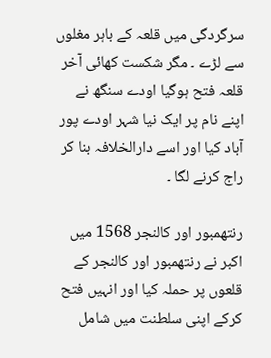سرگردگی میں قلعہ کے باہر مغلوں سے لڑے ۔ مگر شکست کھائی آخر قلعہ فتح ہوگیا اودے سنگھ نے اپنے نام پر ایک نیا شہر اودے پور آباد کیا اور اسے دارالخلافہ بنا کر راج کرنے لگا ۔

رنتھمبور اور کالنجر 1568 میں اکبر نے رنتھمبور اور کالنجر کے قلعوں پر حملہ کیا اور انہیں فتح کرکے اپنی سلطنت میں شامل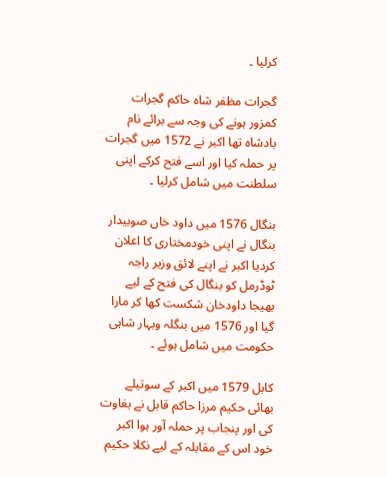کرلیا ۔

گجرات مظفر شاہ حاکم گجرات کمزور ہونے کی وجہ سے برائے نام بادشاہ تھا اکبر نے 1572 میں گجرات پر حملہ کیا اور اسے فتح کرکے اپنی سلطنت میں شامل کرلیا ۔

بنگال 1576 میں داود خاں صوبیدار بنگال نے اپنی خودمختاری کا اعلان کردیا اکبر نے اپنے لائق وزیر راجہ ٹوڈرمل کو بنگال کی فتح کے لیے بھیجا داودخان شکست کھا کر مارا گیا اور 1576 میں بنگلہ وبہار شاہی حکومت میں شامل ہوئے ۔

کابل 1579 میں اکبر کے سوتیلے بھائی حکیم مرزا حاکم قابل نے بغاوت کی اور پنجاب پر حملہ آور ہوا اکبر خود اس کے مقابلہ کے لیے نکلا حکیم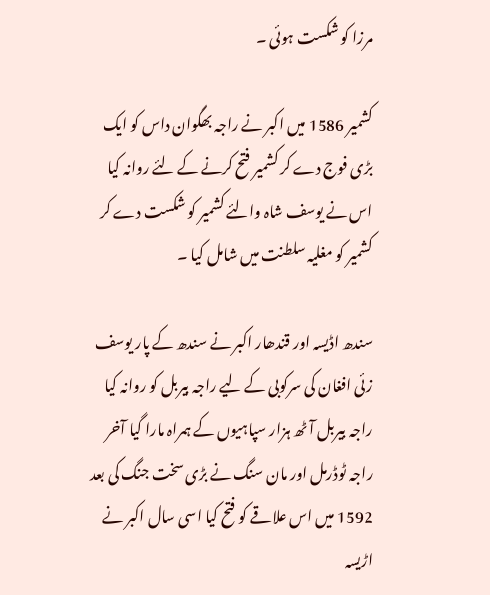مرزا کو شکست ہوئی ۔

کشمیر 1586 میں اکبر نے راجہ بھگوان داس کو ایک بڑی فوج دے کر کشمیر فتح کرنے کے لئے روانہ کیا اس نے یوسف شاہ والئے کشمیر کو شکست دے کر کشمیر کو مغلیہ سلطنت میں شامل کیا ۔

سندھ اڈیسہ اور قندھار اکبر نے سندھ کے پار یوسف زئی افغان کی سرکوبی کے لیے راجہ بیربل کو روانہ کیا راجہ بیربل آٹھ ہزار سپاہیوں کے ہمراہ مارا گیا آخر راجہ ٹوڈرمل اور مان سنگ نے بڑی سخت جنگ کی بعد 1592 میں اس علاقے کو فتح کیا اسی سال اکبر نے اڑیسہ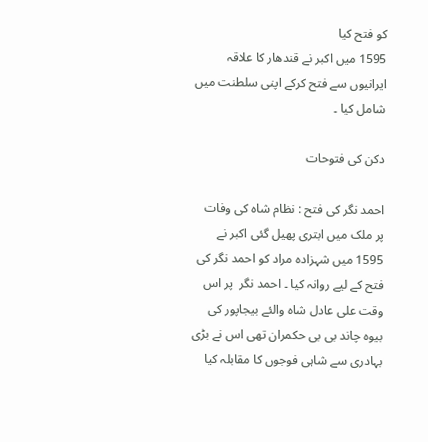کو فتح کیا
1595 میں اکبر نے قندھار کا علاقہ ایرانیوں سے فتح کرکے اپنی سلطنت میں شامل کیا ۔

دکن کی فتوحات

احمد نگر کی فتح : نظام شاہ کی وفات پر ملک میں ابتری پھیل گئی اکبر نے 1595 میں شہزادہ مراد کو احمد نگر کی فتح کے لیے روانہ کیا ۔ احمد نگر  پر اس وقت علی عادل شاہ والئے بیجاپور کی بیوہ چاند بی بی حکمران تھی اس نے بڑی بہادری سے شاہی فوجوں کا مقابلہ کیا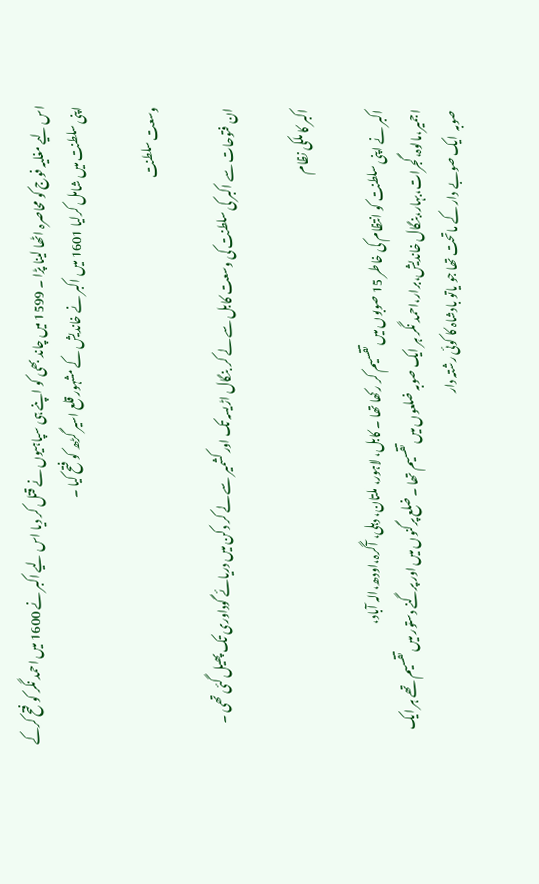اس لیے مغلیہ فوج کو محاصرہ اٹھا لینا پڑا ۔ 1599 میں چاند بھی کو اپنے ہی سپاہیوں نے قتل کر دیا اس لیے اکبر نے 1600 میں احمد نگر کو فتح کرکے اپنی سلطنت میں شامل کرلیا 1601 میں اکبر نے خاندیش کے مشہور قلع اسیر گڑھ کو فتح کیا ۔

وسعت سلطنت

ان فتوحات سے اکبر کی سلطنت کی وسعت کابل سے لے کر بنگال اڑیسہ تک اور کشمیر سے لے کر دکن میں دریائے گوداوری تک پھیل گئی تھی ۔

اکبر کا ملکی نظام

اکبر نے اپنی سلطنت کو انتظام کی خاطر 15 صوبوں میں تقسیم کر رکھا تھا ۔ کابل، لاہور، ملتان، دہلی، آگرہ،اودھ،الہ آباد، اجمیر،مالوہ،گجرات،بہار،بنگال خاندیش،برار،احمد نگر ہر ایک صوبہ ضلعوں میں تقسیم تھا ۔ ضلع پرگنوں میں اور پرگنے دستور میں تقسیم تھے ہر ایک صوبہ  ایک صوبے دار کے ماتحت تھا جو یاتو بادشاہ کا کوئی رشتہ دار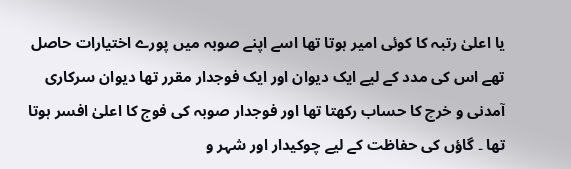یا اعلیٰ رتبہ کا کوئی امیر ہوتا تھا اسے اپنے صوبہ میں پورے اختیارات حاصل تھے اس کی مدد کے لیے ایک دیوان اور ایک فوجدار مقرر تھا دیوان سرکاری آمدنی و خرچ کا حساب رکھتا تھا اور فوجدار صوبہ کی فوج کا اعلیٰ افسر ہوتا تھا ۔ گاؤں کی حفاظت کے لیے چوکیدار اور شہر و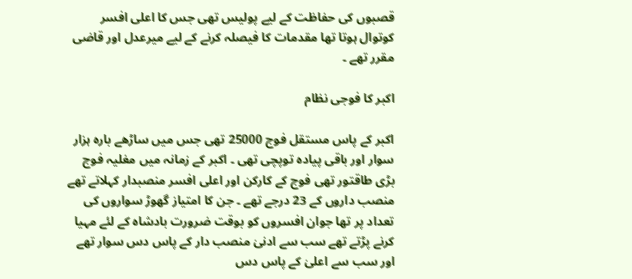قصبوں کی حفاظت کے لیے پولیس تھی جس کا اعلی افسر کوتوال ہوتا تھا مقدمات کا فیصلہ کرنے کے لیے میرعدل اور قاضی مقرر تھے ۔

اکبر کا فوجی نظام

اکبر کے پاس مستقل فوج 25000 تھی جس میں ساڑھے بارہ ہزار سوار اور باقی پیادہ توپچی تھی ۔ اکبر کے زمانہ میں مغلیہ فوج بڑی طاقتور تھی فوج کے کارکن اور اعلی افسر منصبدار کہلاتے تھے منصب داروں کے 23 درجے تھے ۔ جن کا امتیاز گھوڑ سواروں کی تعداد پر تھا جوان افسروں کو بوقت ضرورت بادشاہ کے لئے مہیا کرنے پڑتے تھے سب سے ادنیٰ منصب دار کے پاس دس سوار تھے اور سب سے اعلیٰ کے پاس دس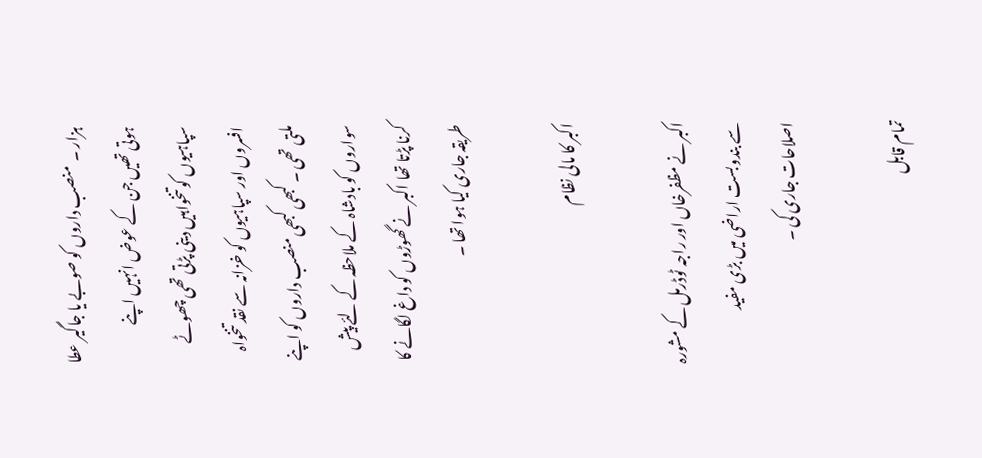ہزار ۔  منصب داروں کو صوبے یا جاگیر عطا ہوتی تھیں جن کے عوض انہیں اپنے سپاہیوں کو تنخواہیں دینی پڑتی تھی چھوٹے افسروں اور سپاہیوں کو خزانہ سے نقد تنخواہ ملتی تھی ۔ کبھی کبھی منصب داروں کو اپنے سواروں کو بادشاہ کے ملاحظہ کے لئے پیش کرنا پڑتا تھا اکبر نے گھوڑوں کو داغ لگانے کا طریقہ جاری کیا ہوا تھا ۔

اکبر کا مالی نظام

اکبر نے مظفرخاں اور راجہ ٹوڈرمل کے مشورہ سے بندوبست اراضی میں بڑی مفید اصلاحات جاری کی ۔

تمام قابل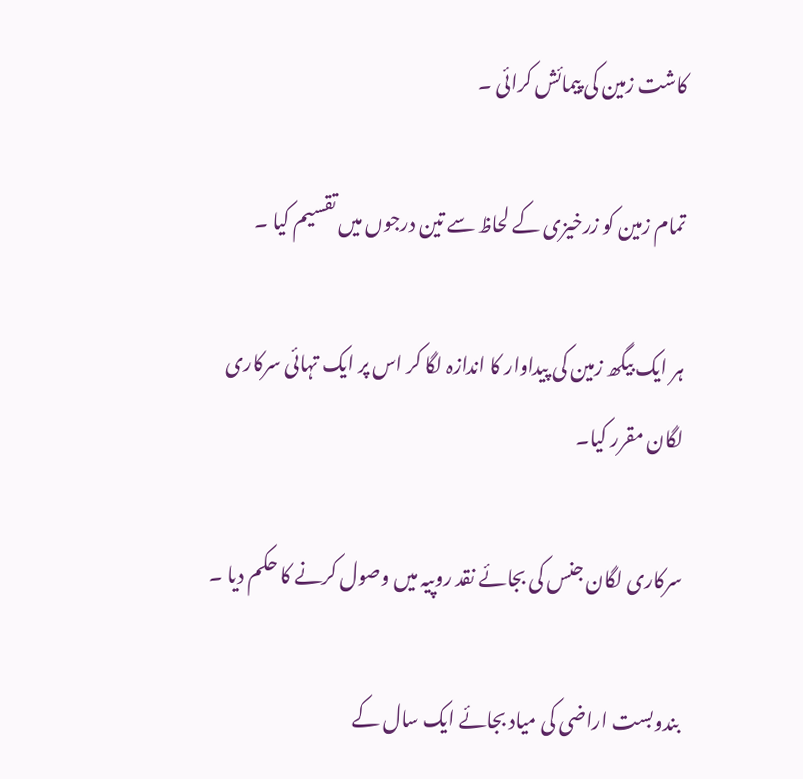کاشت زمین کی پیمائش کرائی ۔

تمام زمین کو زرخیزی کے لحاظ سے تین درجوں میں تقسیم کیا ۔

ہر ایک بیگھ زمین کی پیداوار کا اندازہ لگا کر اس پر ایک تہائی سرکاری لگان مقرر کیا۔

سرکاری لگان جنس کی بجائے نقد روپیہ میں وصول کرنے کا حکم دیا ۔

بندوبست اراضی کی میاد بجائے ایک سال کے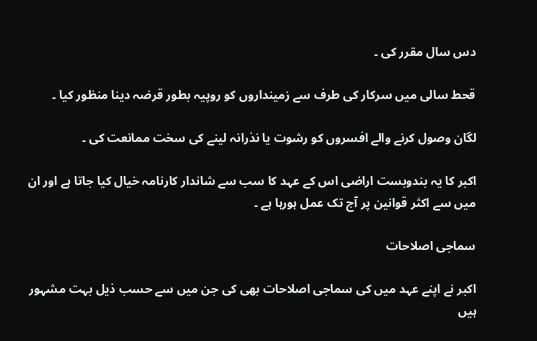دس سال مقرر کی ۔

قحط سالی میں سرکار کی طرف سے زمینداروں کو روپیہ بطور قرضہ دینا منظور کیا ۔

لگان وصول کرنے والے افسروں کو رشوت یا نذرانہ لینے کی سخت ممانعت کی ۔

اکبر کا یہ بندوبست اراضی اس کے عہد کا سب سے شاندار کارنامہ خیال کیا جاتا ہے اور ان میں سے اکثر قوانین پر آج تک عمل ہورہا ہے ۔

سماجی اصلاحات

اکبر نے اپنے عہد میں کی سماجی اصلاحات بھی کی جن میں سے حسب ذیل بہت مشہور ہیں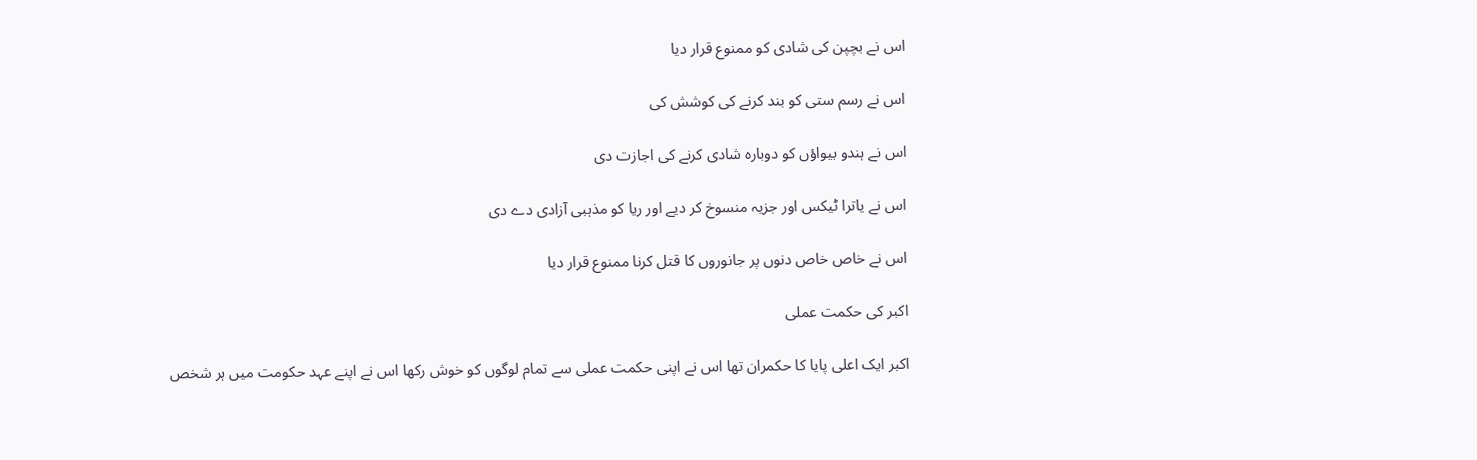اس نے بچپن کی شادی کو ممنوع قرار دیا

اس نے رسم ستی کو بند کرنے کی کوشش کی

اس نے ہندو بیواؤں کو دوبارہ شادی کرنے کی اجازت دی

اس نے یاترا ٹیکس اور جزیہ منسوخ کر دیے اور ریا کو مذہبی آزادی دے دی

اس نے خاص خاص دنوں پر جانوروں کا قتل کرنا ممنوع قرار دیا

اکبر کی حکمت عملی

اکبر ایک اعلی پایا کا حکمران تھا اس نے اپنی حکمت عملی سے تمام لوگوں کو خوش رکھا اس نے اپنے عہد حکومت میں ہر شخص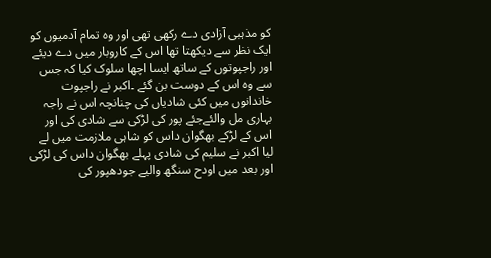کو مذہبی آزادی دے رکھی تھی اور وہ تمام آدمیوں کو ایک نظر سے دیکھتا تھا اس کے کاروبار میں دے دیئے اور راجپوتوں کے ساتھ ایسا اچھا سلوک کیا کہ جس سے وہ اس کے دوست بن گئے ۔اکبر نے راجپوت خاندانوں میں کئی شادیاں کی چنانچہ اس نے راجہ بہاری مل والئےجئے پور کی لڑکی سے شادی کی اور اس کے لڑکے بھگوان داس کو شاہی ملازمت میں لے لیا اکبر نے سلیم کی شادی پہلے بھگوان داس کی لڑکی اور بعد میں اودح سنگھ والیے جودھپور کی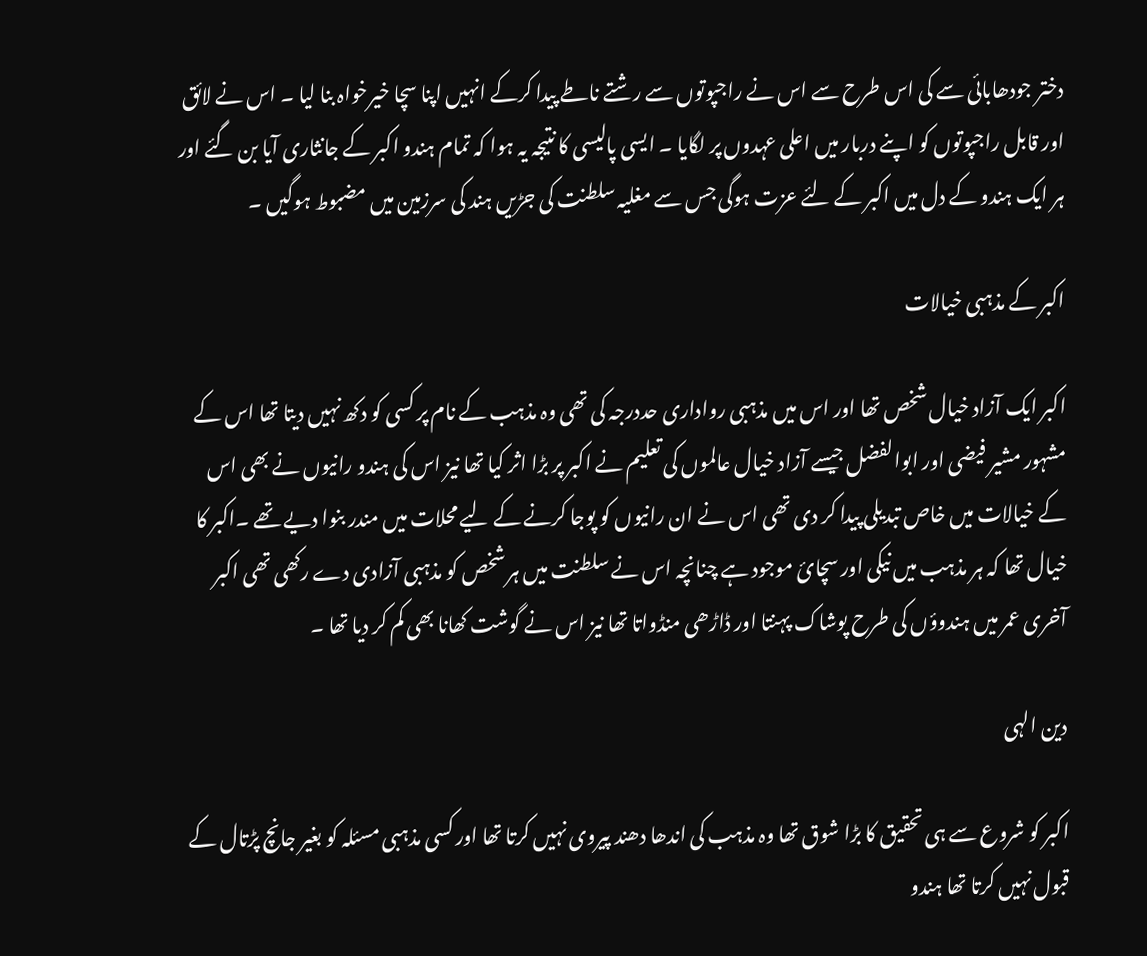دختر جودھابائی سے کی اس طرح سے اس نے راجپوتوں سے رشتے ناطے پیدا کرکے انہیں اپنا سچا خیرخواہ بنا لیا ۔ اس نے لائق اور قابل راجپوتوں کو اپنے دربار میں اعلی عہدوں پر لگایا ۔ ایسی پالیسی کا نتیجہ یہ ہوا کہ تمام ہندو اکبر کے جانثاری آیا بن گئے اور ہر ایک ہندو کے دل میں اکبر کے لئے عزت ہوگی جس سے مغلیہ سلطنت کی جڑیں ہند کی سرزمین میں مضبوط ہوگیں ۔

اکبر کے مذہبی خیالات

اکبر ایک آزاد خیال شخص تھا اور اس میں مذہبی رواداری حددرجہ کی تھی وہ مذہب کے نام پر کسی کو دکھ نہیں دیتا تھا اس کے مشہور مشیر فیضی اور ابوالفضل جیسے آزاد خیال عالموں کی تعلیم نے اکبر پر بڑا اثر کیا تھا نیز اس کی ہندو رانیوں نے بھی اس کے خیالات میں خاص تبدیلی پیدا کر دی تھی اس نے ان رانیوں کو پوجا کرنے کے لیے محلات میں مندر بنوا دیے تھے ۔اکبر کا خیال تھا کہ ہر مذہب میں نیکی اور سچائ موجود ہے چنانچہ اس نے سلطنت میں ہر شخص کو مذہبی آزادی دے رکھی تھی اکبر آخری عمر میں ہندوؤں کی طرح پوشاک پہنتا اور ڈاڑھی منڈواتا تھا نیز اس نے گوشت کھانا بھی کم کر دیا تھا ۔

دین الہی

اکبر کو شروع سے ہی تحقیق کا بڑا شوق تھا وہ مذہب کی اندھا دھند پیروی نہیں کرتا تھا اور کسی مذہبی مسئلہ کو بغیر جانچ پڑتال کے قبول نہیں کرتا تھا ہندو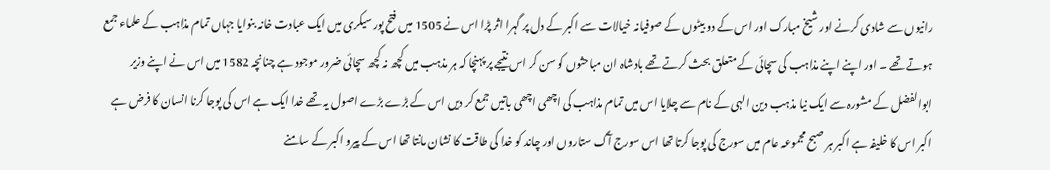رانیوں سے شادی کرنے اور شیخ مبارک اور اس کے دو بیٹوں کے صوفیانہ خیالات سے اکبر کے دل پر گہرا اثر پڑا اس نے 1505 میں فتح پور سیکری میں ایک عبادت خانہ بنوایا جہاں تمام مذاہب کے علماء جمع ہوتے تھے ۔ اور اپنے اپنے مذاہب کی سچائی کے متعلق بحث کرتے تھے بادشاہ ان مباحثوں کو سن کر اس نتیجے پر پہنچا کہ ہر مذہب میں کچھ نہ کچھ سچائی ضرور موجود ہے چنانچہ 1582 میں اس نے اپنے وزیر ابوالفضل کے مشورہ سے ایک نیا مذہب دین الہی کے نام سے چلایا اس میں تمام مذاہب کی اچھی اچھی باتیں جمع کر دیں اس کے بڑے بڑے اصول یہ تھے خدا ایک ہے اس کی پوجا کرنا انسان کا فرض ہے اکبر اس کا خلیفہ ہے اکبر ہر صبح مجموعہ عام میں سورج کی پوجا کرتا تھا اس سورج آگ ستاروں اور چاند کو خدا کی طاقت کا نشان مانتا تھا اس کے پیرو اکبر کے سامنے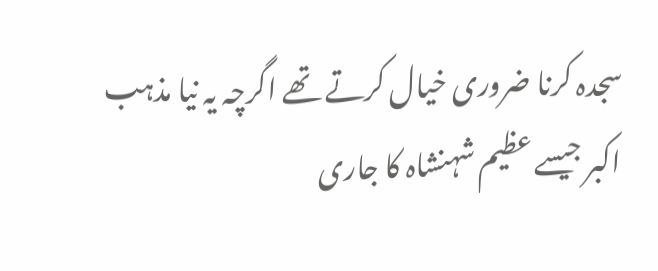سجدہ کرنا ضروری خیال کرتے تھے اگرچہ یہ نیا مذہب اکبر جیسے عظیم شہنشاہ کا جاری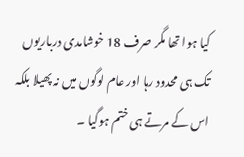کیا ہوا تھا مگر صرف 18 خوشامدی درباریوں تک ہی محدود رہا اور عام لوگوں میں نہ پھیلا بلکہ اس کے مرتے ہی ختم ہوگیا ۔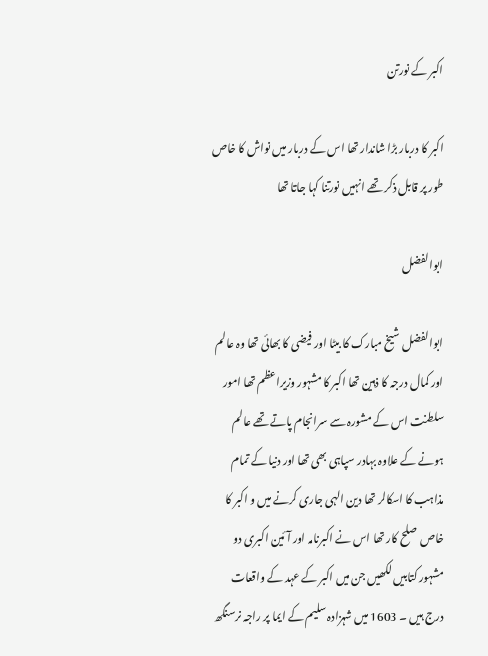اکبر کے نورتن

اکبر کا دربار بڑا شاندار تھا اس کے دربار میں نواش کا خاص طور پر قابل ذکر تھے انہیں نورتنا کہا جاتا تھا

ابوالفضل

ابوالفضل شیخ مبارک کا بیٹا اور فیضی کا بھائی تھا وہ عالم اور کمال درجہ کا ذہین تھا اکبر کا مشہور وزیراعظم تھا امور سلطنت اس کے مشورہ سے سرانجام پاتے تھے عالم ہونے کے علاوہ بہادر سپاہی بھی تھا اور دنیا کے تمام مذاہب کا اسکالر تھا دین الہی جاری کرنے میں و اکبر کا خاص صلح کار تھا اس نے اکبرنامہ اور آئین اکبری دو مشہور کتابیں لکھیں جن میں اکبر کے عہد کے واقعات درج ہیں ۔ 1603 میں شہزادہ سلیم کے ایما پر راجہ نرسنگھ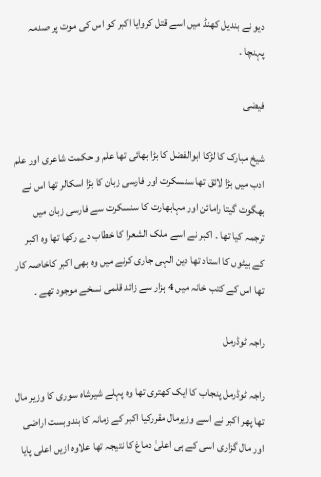دیو نے بندیل کھنڈ میں اسے قتل کروایا اکبر کو اس کی موت پر صدمہ پہنچا ۔

فیضی

شیخ مبارک کا لڑکا ابوالفضل کا بڑا بھائی تھا علم و حکمت شاعری اور علم ادب میں بڑا لائق تھا سنسکرت اور فارسی زبان کا بڑا اسکالر تھا اس نے بھگوت گیتا رامائن اور مہابھارت کا سنسکرت سے فارسی زبان میں ترجمہ کیا تھا ۔ اکبر نے اسے ملک الشعرا کا خطاب دے رکھا تھا وہ اکبر کے بیٹوں کا استاد تھا دین الہی جاری کرنے میں وہ بھی اکبر کاخاصہ کار تھا اس کے کتب خانہ میں 4 ہزار سے زائد قلمی نسخے موجود تھے ۔

راجہ ٹوڈرمل

راجہ ٹوڈرمل پنجاب کا ایک کھتری تھا وہ پہلے شیرشاہ سوری کا وزیر مال تھا پھر اکبر نے اسے وزیرمال مقررکیا اکبر کے زمانہ کا بندوبست اراضی اور مال گزاری اسی کے ہی اعلیٰ دماغ کا نتیجہ تھا علاوہ ازیں اعلی پایا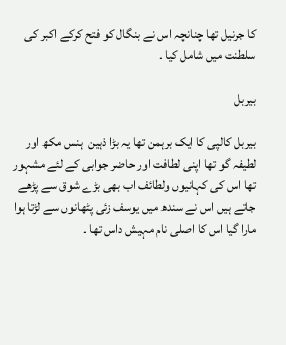کا جرنیل تھا چنانچہ اس نے بنگال کو فتح کرکے اکبر کی سلطنت میں شامل کیا ۔

بیربل

بیربل کالپی کا ایک برہمن تھا یہ بڑا ذہین  ہنس مکھ اور لطیفہ گو تھا اپنی لطافت اور حاضر جوابی کے لئے مشہور تھا اس کی کہانیوں ولطائف اب بھی بڑے شوق سے پڑھے جاتے ہیں اس نے سندھ میں یوسف زئی پٹھانوں سے لڑتا ہوا مارا گیا اس کا اصلی نام مہیش داس تھا ۔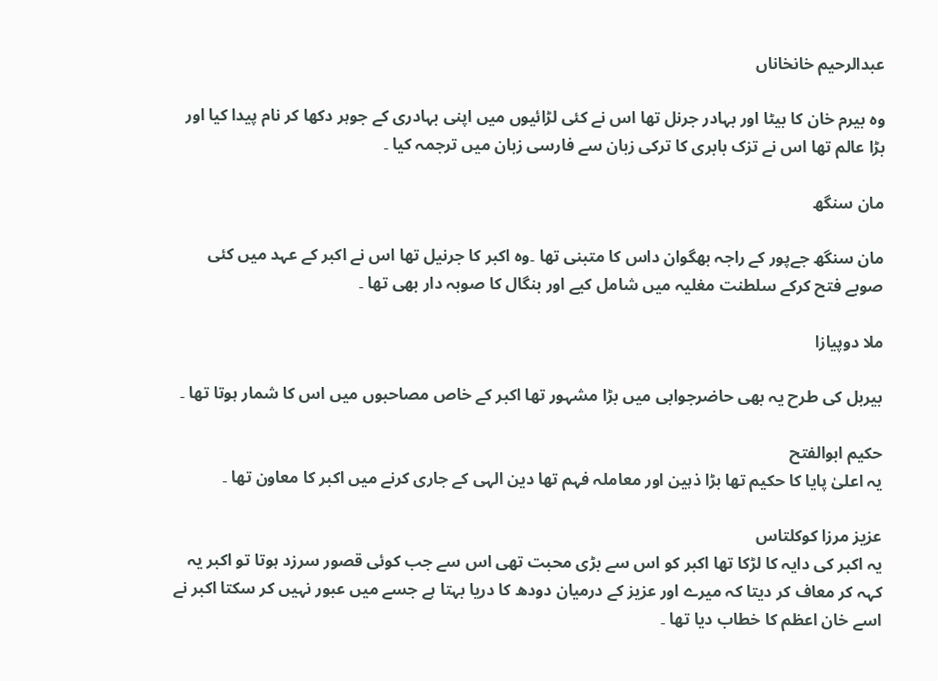عبدالرحیم خانخاناں

وہ بیرم خان کا بیٹا اور بہادر جرنل تھا اس نے کئی لڑائیوں میں اپنی بہادری کے جوہر دکھا کر نام پیدا کیا اور بڑا عالم تھا اس نے تزک بابری کا ترکی زبان سے فارسی زبان میں ترجمہ کیا ۔

مان سنگھ

مان سنگھ جےپور کے راجہ بھگوان داس کا متبنی تھا ۔وہ اکبر کا جرنیل تھا اس نے اکبر کے عہد میں کئی صوبے فتح کرکے سلطنت مغلیہ میں شامل کیے اور بنگال کا صوبہ دار بھی تھا ۔

ملا دوپیازا

بیربل کی طرح یہ بھی حاضرجوابی میں بڑا مشہور تھا اکبر کے خاص مصاحبوں میں اس کا شمار ہوتا تھا ۔

حکیم ابوالفتح
یہ اعلیٰ پایا کا حکیم تھا بڑا ذہین اور معاملہ فہم تھا دین الہی کے جاری کرنے میں اکبر کا معاون تھا ۔

عزیز مرزا کوکلتاس
یہ اکبر کی دایہ کا لڑکا تھا اکبر کو اس سے بڑی محبت تھی اس سے جب کوئی قصور سرزد ہوتا تو اکبر یہ کہہ کر معاف کر دیتا کہ میرے اور عزیز کے درمیان دودھ کا دریا بہتا ہے جسے میں عبور نہیں کر سکتا اکبر نے اسے خان اعظم کا خطاب دیا تھا ۔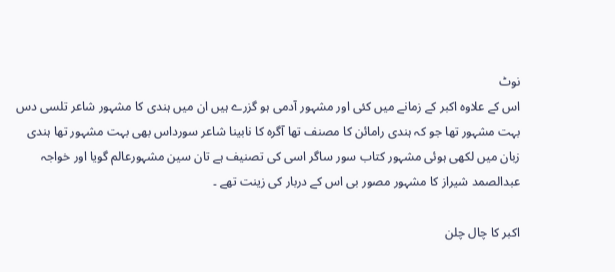نوٹ
اس کے علاوہ اکبر کے زمانے میں کئی اور مشہور آدمی ہو گزرے ہیں ان میں ہندی کا مشہور شاعر تلسی دس بہت مشہور تھا جو کہ ہندی رامائن کا مصنف تھا آگرہ کا نابینا شاعر سورداس بھی بہت مشہور تھا ہندی زبان میں لکھی ہوئی مشہور کتاب سور ساگر اسی کی تصنیف ہے تان سین مشہورعالم گویا اور خواجہ عبدالصمد شیراز کا مشہور مصور بی اس کے دربار کی زینت تھے ۔

اکبر کا چال چلن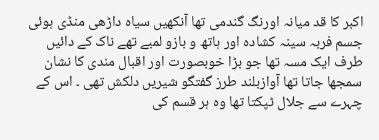اکبر کا قد میانہ اورنگ گندمی تھا آنکھیں سیاہ داڑھی منڈی ہوئی جسم فربہ سینہ کشادہ اور ہاتھ و بازو لمبے تھے ناک کے دائیں طرف ایک مسہ تھا جو بڑا خوبصورت اور اقبال مندی کا نشان سمجھا جاتا تھا آوازبلند طرز گفتگو شیریں دلکش تھی ۔ اس کے چہرے سے جلال ٹپکتا تھا وہ ہر قسم کی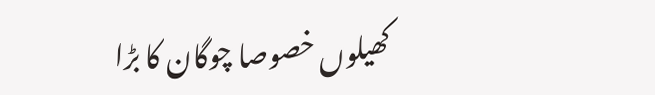کھیلوں خصوصا چوگان کا بڑا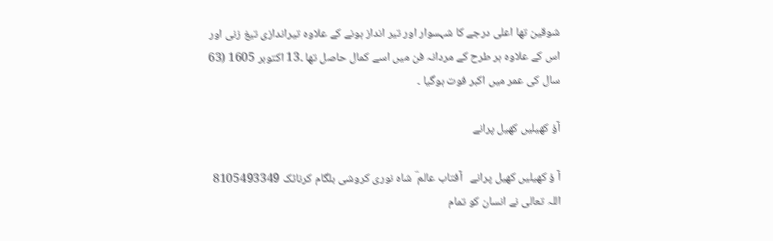شوقین تھا اعلی درجے کا شہسوار اور تیر انداز ہونے کے علاوہ تیراندازی تیغ زنی اور اس کے علاوہ ہر طرح کے مردانہ فن میں اسے کمال حاصل تھا ۔13 اکتوبر 1605 (63 سال کی عمر میں اکبر فوت ہوگیا ۔

آؤ کھیلیں کھیل پرانے

آ ؤ کھیلیں کھیل پرانے   آفتاب عالم ؔ شاہ نوری کروشی بلگام کرناٹک 8105493349   اللہ تعالی نے انسان کو تمام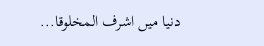دنیا میں اشرف المخلوقا...